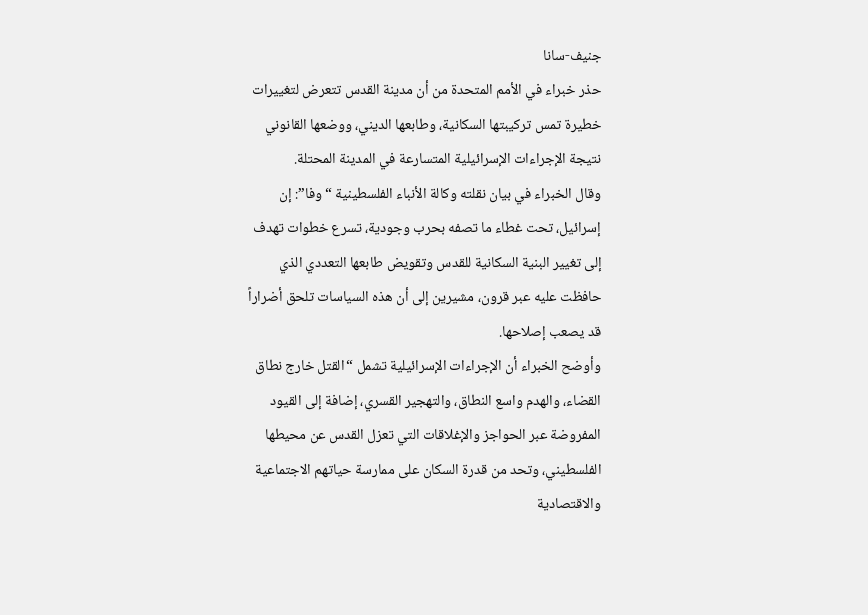جنيف-سانا
حذر خبراء في الأمم المتحدة من أن مدينة القدس تتعرض لتغييرات خطيرة تمس تركيبتها السكانية، وطابعها الديني، ووضعها القانوني نتيجة الإجراءات الإسرائيلية المتسارعة في المدينة المحتلة.
وقال الخبراء في بيان نقلته وكالة الأنباء الفلسطينية “وفا”: إن إسرائيل، تحت غطاء ما تصفه بحرب وجودية، تسرع خطوات تهدف إلى تغيير البنية السكانية للقدس وتقويض طابعها التعددي الذي حافظت عليه عبر قرون، مشيرين إلى أن هذه السياسات تلحق أضراراً قد يصعب إصلاحها.
وأوضح الخبراء أن الإجراءات الإسرائيلية تشمل “القتل خارج نطاق القضاء، والهدم واسع النطاق، والتهجير القسري، إضافة إلى القيود المفروضة عبر الحواجز والإغلاقات التي تعزل القدس عن محيطها الفلسطيني، وتحد من قدرة السكان على ممارسة حياتهم الاجتماعية والاقتصادية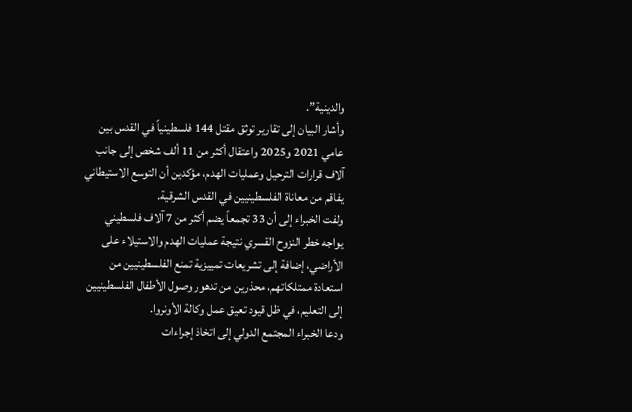والدينية”.
وأشار البيان إلى تقارير توثق مقتل 144 فلسطينياً في القدس بين عامي 2021 و2025 واعتقال أكثر من 11 ألف شخص إلى جانب آلاف قرارات الترحيل وعمليات الهدم، مؤكدين أن التوسع الاستيطاني يفاقم من معاناة الفلسطينيين في القدس الشرقية.
ولفت الخبراء إلى أن 33 تجمعاً يضم أكثر من 7 آلاف فلسطيني يواجه خطر النزوح القسري نتيجة عمليات الهدم والاستيلاء على الأراضي، إضافة إلى تشريعات تمييزية تمنع الفلسطينيين من استعادة ممتلكاتهم، محذرين من تدهور وصول الأطفال الفلسطينيين إلى التعليم، في ظل قيود تعيق عمل وكالة الأونروا.
ودعا الخبراء المجتمع الدولي إلى اتخاذ إجراءات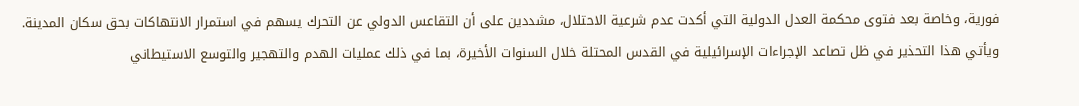فورية، وخاصة بعد فتوى محكمة العدل الدولية التي أكدت عدم شرعية الاحتلال، مشددين على أن التقاعس الدولي عن التحرك يسهم في استمرار الانتهاكات بحق سكان المدينة.
ويأتي هذا التحذير في ظل تصاعد الإجراءات الإسرائيلية في القدس المحتلة خلال السنوات الأخيرة، بما في ذلك عمليات الهدم والتهجير والتوسع الاستيطاني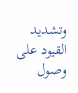وتشديد القيود على وصول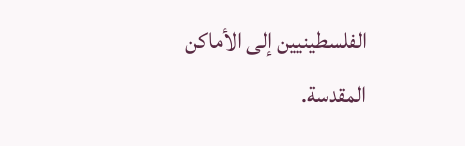الفلسطينيين إلى الأماكن المقدسة.